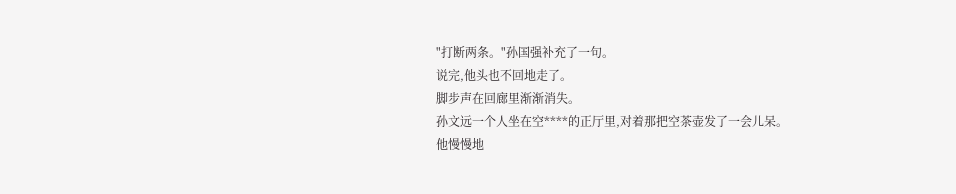"打断两条。"孙国强补充了一句。
说完,他头也不回地走了。
脚步声在回廊里渐渐消失。
孙文远一个人坐在空****的正厅里,对着那把空茶壶发了一会儿呆。
他慢慢地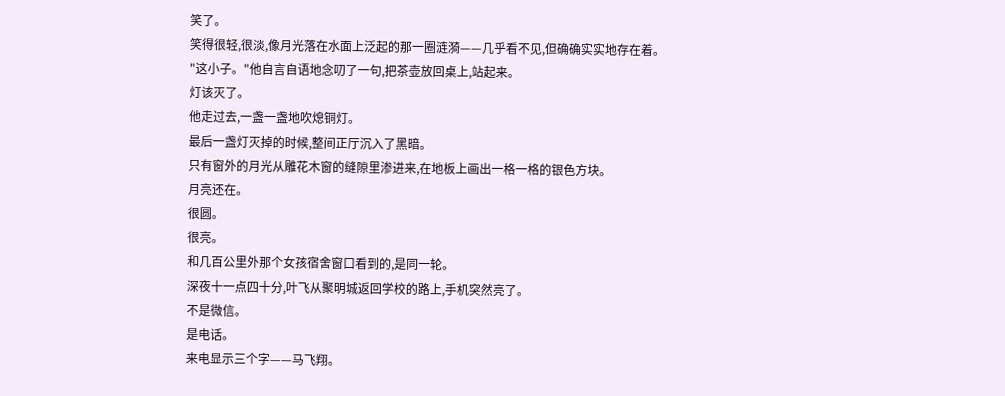笑了。
笑得很轻,很淡,像月光落在水面上泛起的那一圈涟漪——几乎看不见,但确确实实地存在着。
"这小子。"他自言自语地念叨了一句,把茶壶放回桌上,站起来。
灯该灭了。
他走过去,一盏一盏地吹熄铜灯。
最后一盏灯灭掉的时候,整间正厅沉入了黑暗。
只有窗外的月光从雕花木窗的缝隙里渗进来,在地板上画出一格一格的银色方块。
月亮还在。
很圆。
很亮。
和几百公里外那个女孩宿舍窗口看到的,是同一轮。
深夜十一点四十分,叶飞从聚明城返回学校的路上,手机突然亮了。
不是微信。
是电话。
来电显示三个字——马飞翔。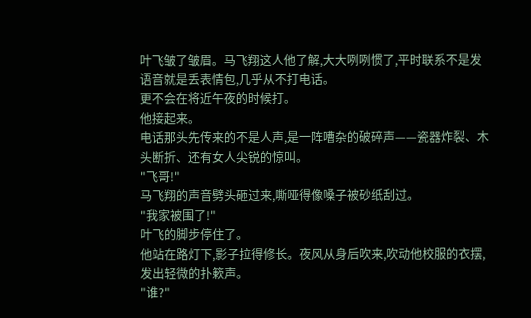叶飞皱了皱眉。马飞翔这人他了解,大大咧咧惯了,平时联系不是发语音就是丢表情包,几乎从不打电话。
更不会在将近午夜的时候打。
他接起来。
电话那头先传来的不是人声,是一阵嘈杂的破碎声——瓷器炸裂、木头断折、还有女人尖锐的惊叫。
"飞哥!"
马飞翔的声音劈头砸过来,嘶哑得像嗓子被砂纸刮过。
"我家被围了!"
叶飞的脚步停住了。
他站在路灯下,影子拉得修长。夜风从身后吹来,吹动他校服的衣摆,发出轻微的扑簌声。
"谁?"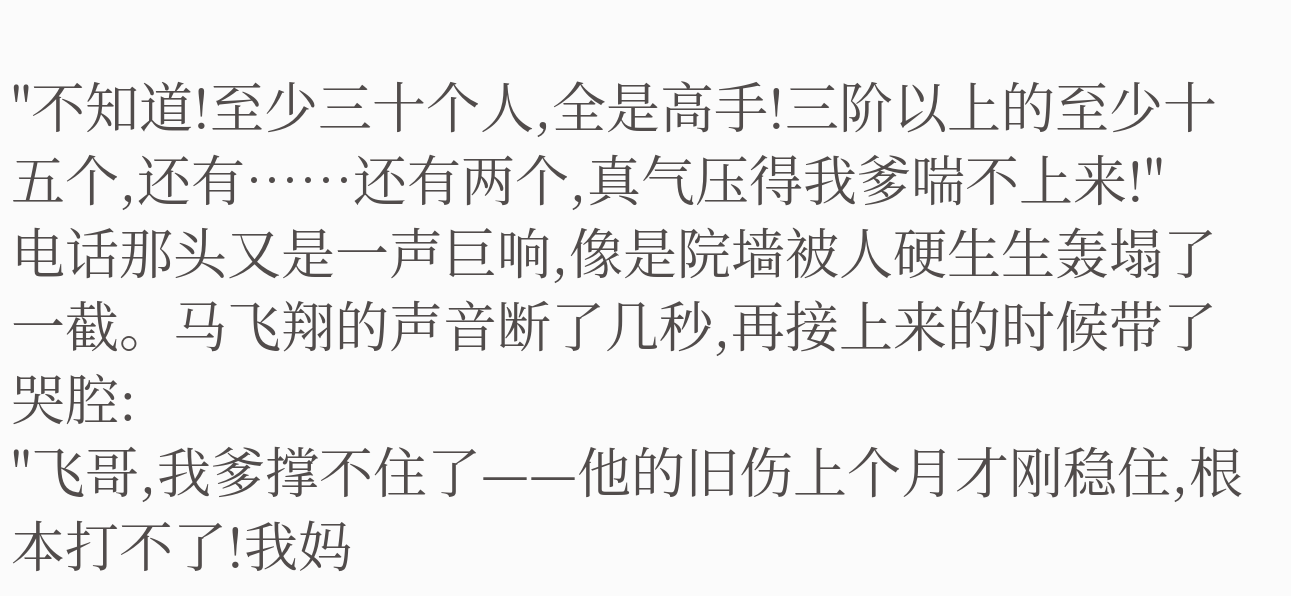"不知道!至少三十个人,全是高手!三阶以上的至少十五个,还有……还有两个,真气压得我爹喘不上来!"
电话那头又是一声巨响,像是院墙被人硬生生轰塌了一截。马飞翔的声音断了几秒,再接上来的时候带了哭腔:
"飞哥,我爹撑不住了——他的旧伤上个月才刚稳住,根本打不了!我妈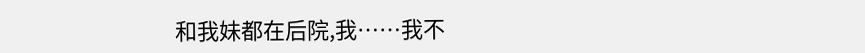和我妹都在后院,我……我不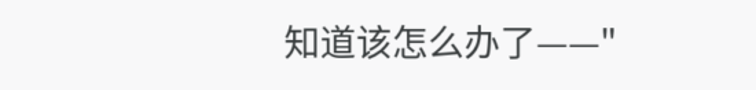知道该怎么办了——"